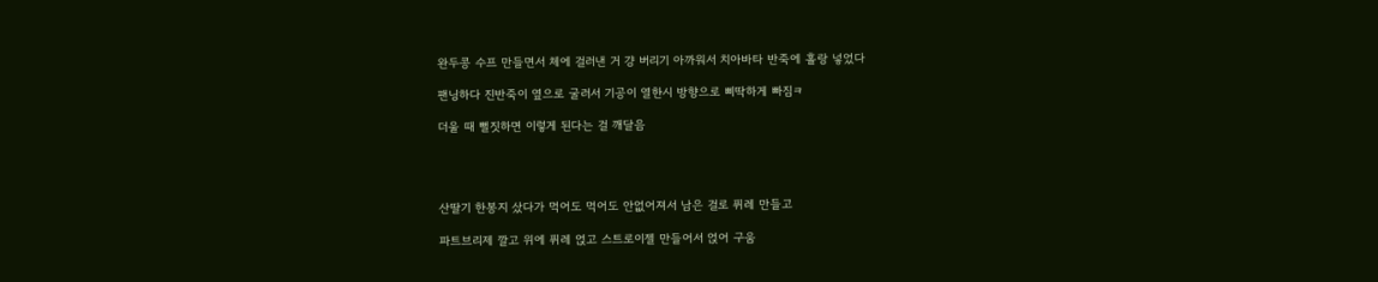완두콩 수프 만들면서 체에 걸러낸 거 걍 버리기 아까워서 치아바타 반죽에 홀랑 넣었다

팬닝하다 진반죽이 옆으로 굴러서 기공이 열한시 방향으로 삐딱하게 빠짐ㅋ

더울 때 뻘짓하면 이렇게 된다는 걸 깨달음




산딸기 한봉지 샀다가 먹어도 먹어도 안없어져서 남은 걸로 퓌레 만들고

파트브리제 깔고 위에 퓌레 얹고 스트로이젤 만들어서 얹어 구움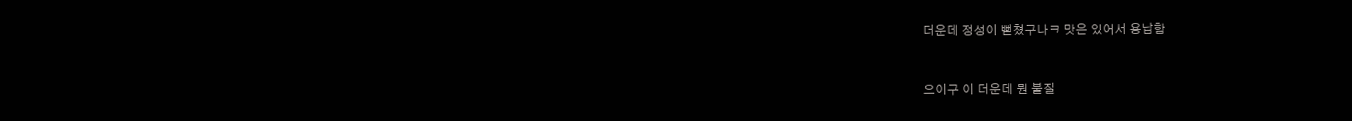더운데 정성이 뻗쳤구나ㅋ 맛은 있어서 용납함


으이구 이 더운데 뭔 불질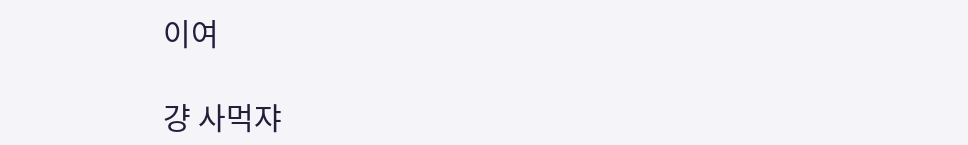이여

걍 사먹쟈